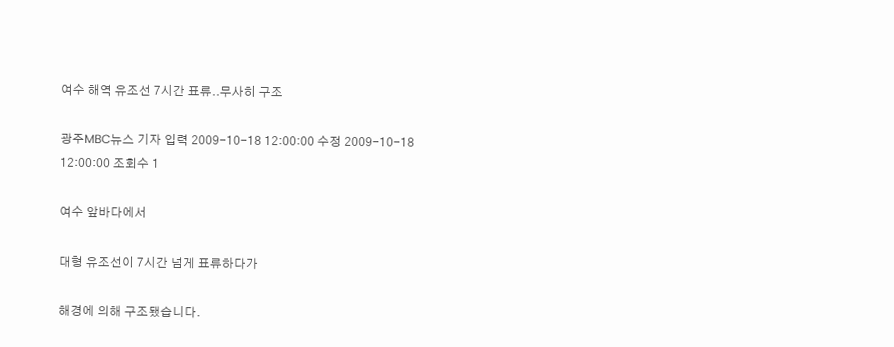여수 해역 유조선 7시간 표류..무사히 구조

광주MBC뉴스 기자 입력 2009-10-18 12:00:00 수정 2009-10-18 12:00:00 조회수 1

여수 앞바다에서

대형 유조선이 7시간 넘게 표류하다가

해경에 의해 구조됐습니다.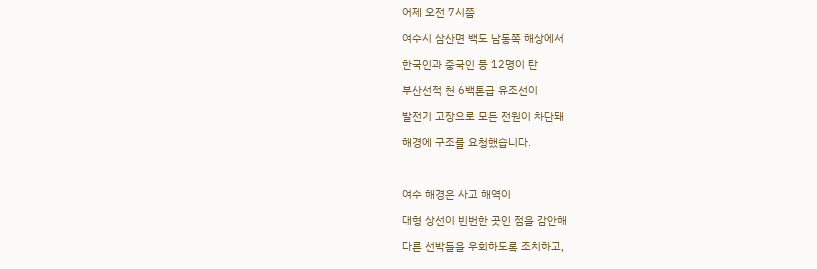어제 오전 7시쯤

여수시 삼산면 백도 남동쪽 해상에서

한국인과 중국인 등 12명이 탄

부산선적 천 6백톤급 유조선이

발전기 고장으로 모든 전원이 차단돼

해경에 구조를 요청했습니다.



여수 해경은 사고 해역이

대형 상선이 빈번한 곳인 점을 감안해

다른 선박들을 우회하도록 조치하고,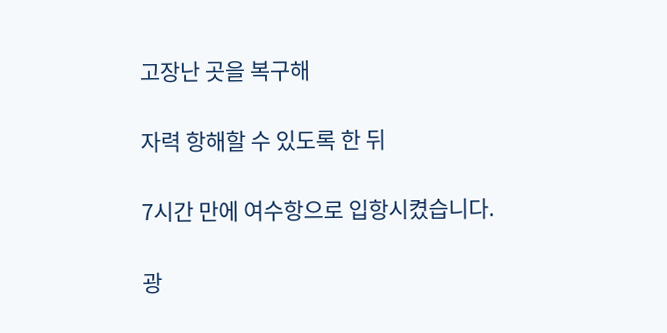고장난 곳을 복구해

자력 항해할 수 있도록 한 뒤

7시간 만에 여수항으로 입항시켰습니다.

광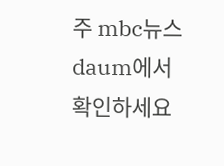주 mbc뉴스 daum에서 확인하세요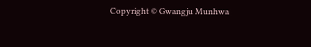Copyright © Gwangju Munhwa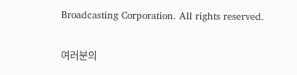Broadcasting Corporation. All rights reserved.

여러분의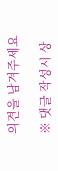의견을 남겨주세요

※ 댓글 작성시 상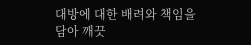대방에 대한 배려와 책임을 담아 깨끗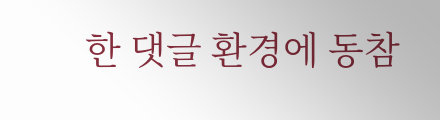한 댓글 환경에 동참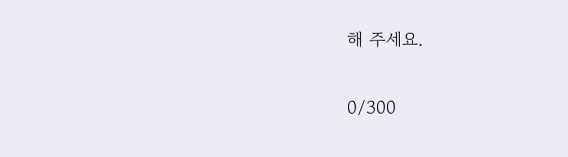해 주세요.

0/300